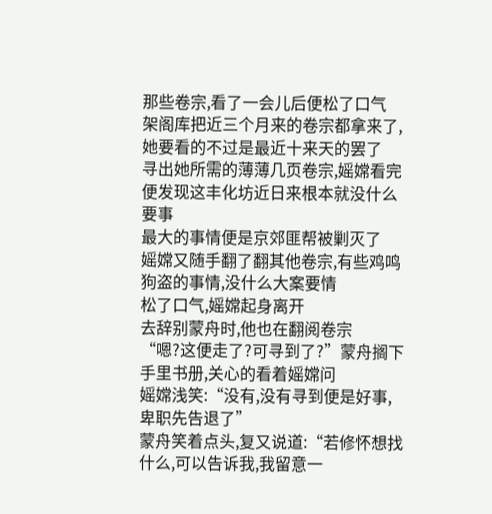那些卷宗,看了一会儿后便松了口气
架阁库把近三个月来的卷宗都拿来了,她要看的不过是最近十来天的罢了
寻出她所需的薄薄几页卷宗,媱嫦看完便发现这丰化坊近日来根本就没什么要事
最大的事情便是京郊匪帮被剿灭了
媱嫦又随手翻了翻其他卷宗,有些鸡鸣狗盗的事情,没什么大案要情
松了口气,媱嫦起身离开
去辞别蒙舟时,他也在翻阅卷宗
“嗯?这便走了?可寻到了?”蒙舟搁下手里书册,关心的看着媱嫦问
媱嫦浅笑:“没有,没有寻到便是好事,卑职先告退了”
蒙舟笑着点头,复又说道:“若修怀想找什么,可以告诉我,我留意一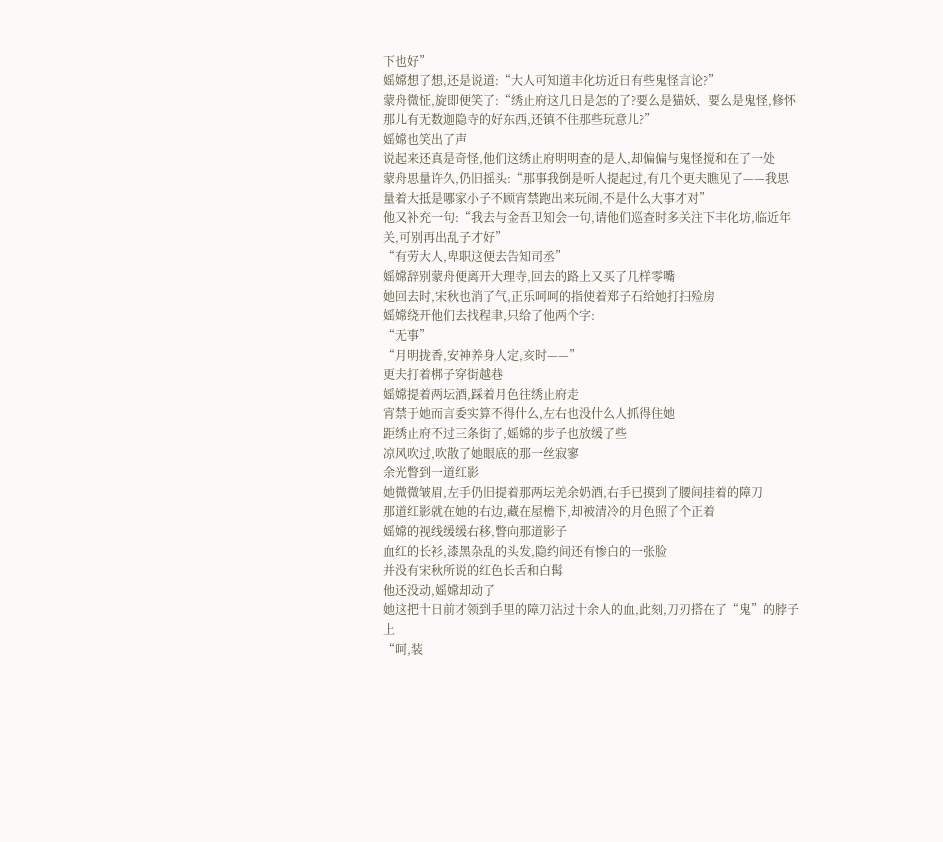下也好”
媱嫦想了想,还是说道:“大人可知道丰化坊近日有些鬼怪言论?”
蒙舟微怔,旋即便笑了:“绣止府这几日是怎的了?要么是猫妖、要么是鬼怪,修怀那儿有无数迦隐寺的好东西,还镇不住那些玩意儿?”
媱嫦也笑出了声
说起来还真是奇怪,他们这绣止府明明查的是人,却偏偏与鬼怪搅和在了一处
蒙舟思量许久,仍旧摇头:“那事我倒是听人提起过,有几个更夫瞧见了——我思量着大抵是哪家小子不顾宵禁跑出来玩闹,不是什么大事才对”
他又补充一句:“我去与金吾卫知会一句,请他们巡查时多关注下丰化坊,临近年关,可别再出乱子才好”
“有劳大人,卑职这便去告知司丞”
媱嫦辞别蒙舟便离开大理寺,回去的路上又买了几样零嘴
她回去时,宋秋也消了气,正乐呵呵的指使着郑子石给她打扫殓房
媱嫦绕开他们去找程聿,只给了他两个字:
“无事”
“月明拢香,安神养身人定,亥时——”
更夫打着梆子穿街越巷
媱嫦提着两坛酒,踩着月色往绣止府走
宵禁于她而言委实算不得什么,左右也没什么人抓得住她
距绣止府不过三条街了,媱嫦的步子也放缓了些
凉风吹过,吹散了她眼底的那一丝寂寥
余光瞥到一道红影
她微微皱眉,左手仍旧提着那两坛羌余奶酒,右手已摸到了腰间挂着的障刀
那道红影就在她的右边,藏在屋檐下,却被清冷的月色照了个正着
媱嫦的视线缓缓右移,瞥向那道影子
血红的长衫,漆黑杂乱的头发,隐约间还有惨白的一张脸
并没有宋秋所说的红色长舌和白髯
他还没动,媱嫦却动了
她这把十日前才领到手里的障刀沾过十余人的血,此刻,刀刃搭在了“鬼”的脖子上
“呵,装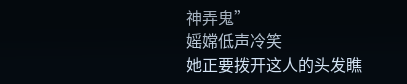神弄鬼”
媱嫦低声冷笑
她正要拨开这人的头发瞧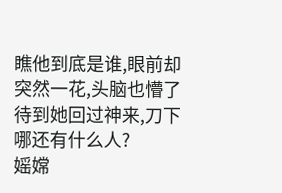瞧他到底是谁,眼前却突然一花,头脑也懵了
待到她回过神来,刀下哪还有什么人?
媱嫦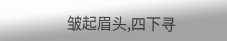皱起眉头,四下寻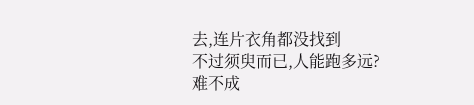去,连片衣角都没找到
不过须臾而已,人能跑多远?
难不成